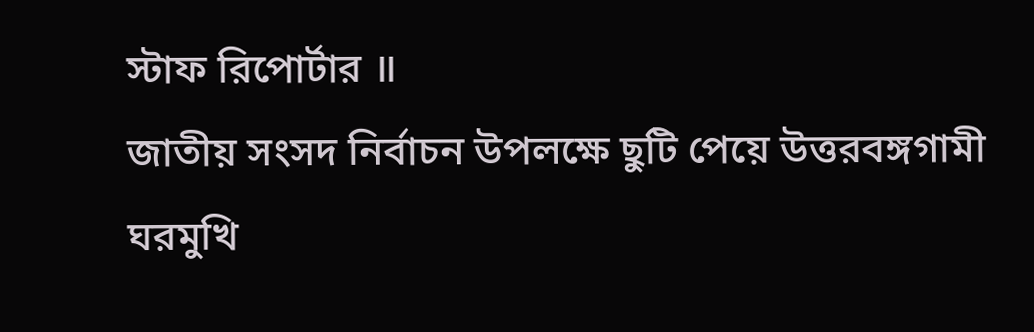স্টাফ রিপোর্টার ॥
জাতীয় সংসদ নির্বাচন উপলক্ষে ছুটি পেয়ে উত্তরবঙ্গগামী ঘরমুখি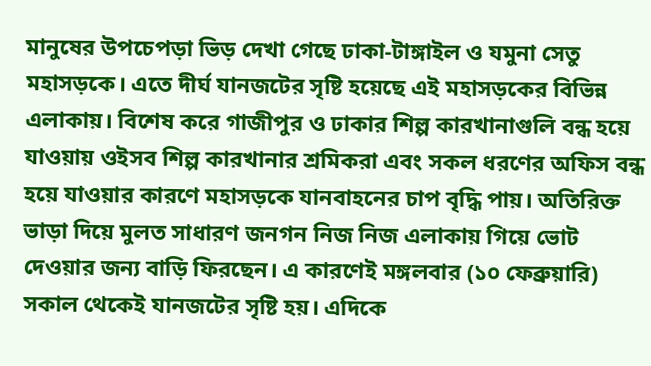মানুষের উপচেপড়া ভিড় দেখা গেছে ঢাকা-টাঙ্গাইল ও যমুনা সেতু মহাসড়কে। এতে দীর্ঘ যানজটের সৃষ্টি হয়েছে এই মহাসড়কের বিভিন্ন এলাকায়। বিশেষ করে গাজীপুর ও ঢাকার শিল্প কারখানাগুলি বন্ধ হয়ে যাওয়ায় ওইসব শিল্প কারখানার শ্রমিকরা এবং সকল ধরণের অফিস বন্ধ হয়ে যাওয়ার কারণে মহাসড়কে যানবাহনের চাপ বৃদ্ধি পায়। অতিরিক্ত ভাড়া দিয়ে মুলত সাধারণ জনগন নিজ নিজ এলাকায় গিয়ে ভোট দেওয়ার জন্য বাড়ি ফিরছেন। এ কারণেই মঙ্গলবার (১০ ফেব্রুয়ারি) সকাল থেকেই যানজটের সৃষ্টি হয়। এদিকে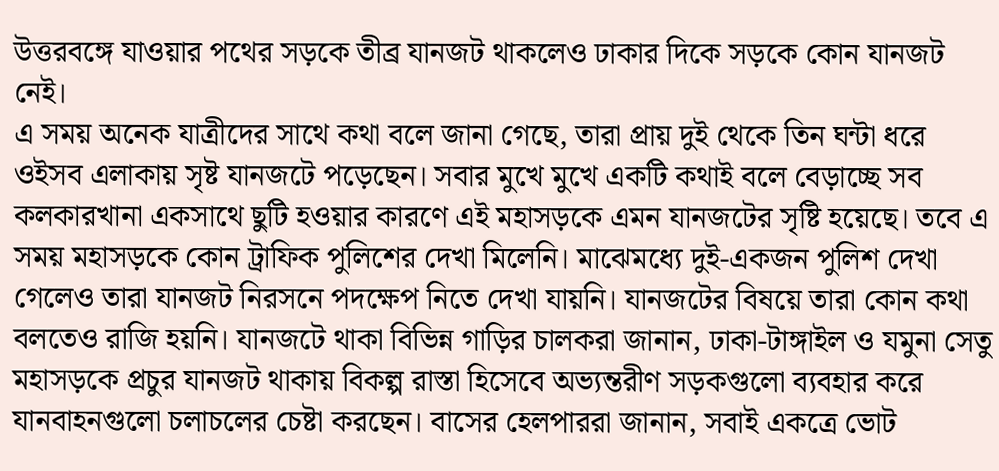উত্তরবঙ্গে যাওয়ার পথের সড়কে তীব্র যানজট থাকলেও ঢাকার দিকে সড়কে কোন যানজট নেই।
এ সময় অনেক যাত্রীদের সাথে কথা বলে জানা গেছে, তারা প্রায় দুই থেকে তিন ঘন্টা ধরে ওইসব এলাকায় সৃষ্ট যানজটে পড়েছেন। সবার মুখে মুখে একটি কথাই বলে বেড়াচ্ছে সব কলকারখানা একসাথে ছুটি হওয়ার কারণে এই মহাসড়কে এমন যানজটের সৃষ্টি হয়েছে। তবে এ সময় মহাসড়কে কোন ট্রাফিক পুলিশের দেখা মিলেনি। মাঝেমধ্যে দুই-একজন পুলিশ দেখা গেলেও তারা যানজট নিরসনে পদক্ষেপ নিতে দেখা যায়নি। যানজটের বিষয়ে তারা কোন কথা বলতেও রাজি হয়নি। যানজটে থাকা বিভিন্ন গাড়ির চালকরা জানান, ঢাকা-টাঙ্গাইল ও যমুনা সেতু মহাসড়কে প্রচুর যানজট থাকায় বিকল্প রাস্তা হিসেবে অভ্যন্তরীণ সড়কগুলো ব্যবহার করে যানবাহনগুলো চলাচলের চেষ্টা করছেন। বাসের হেলপাররা জানান, সবাই একত্রে ভোট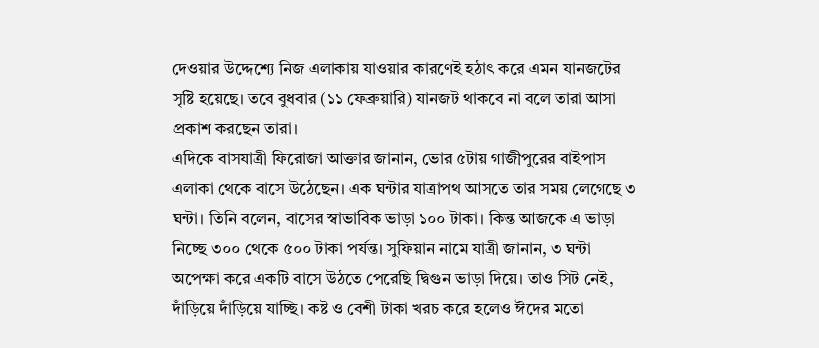দেওয়ার উদ্দেশ্যে নিজ এলাকায় যাওয়ার কারণেই হঠাৎ করে এমন যানজটের সৃষ্টি হয়েছে। তবে বুধবার (১১ ফেব্রুয়ারি) যানজট থাকবে না বলে তারা আসা প্রকাশ করছেন তারা।
এদিকে বাসযাত্রী ফিরোজা আক্তার জানান, ভোর ৫টায় গাজীপুরের বাইপাস এলাকা থেকে বাসে উঠেছেন। এক ঘন্টার যাত্রাপথ আসতে তার সময় লেগেছে ৩ ঘন্টা। তিনি বলেন, বাসের স্বাভাবিক ভাড়া ১০০ টাকা। কিন্ত আজকে এ ভাড়া নিচ্ছে ৩০০ থেকে ৫০০ টাকা পর্যন্ত। সুফিয়ান নামে যাত্রী জানান, ৩ ঘন্টা অপেক্ষা করে একটি বাসে উঠতে পেরেছি দ্বিগুন ভাড়া দিয়ে। তাও সিট নেই, দাঁড়িয়ে দাঁড়িয়ে যাচ্ছি। কষ্ট ও বেশী টাকা খরচ করে হলেও ঈদের মতো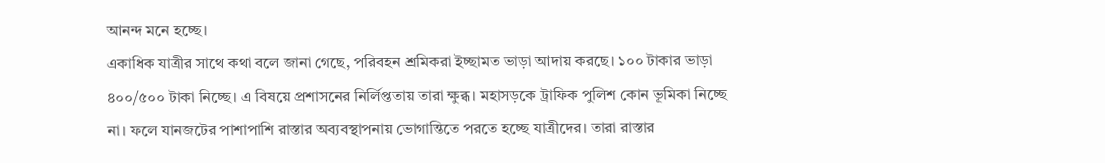আনন্দ মনে হচ্ছে।
একাধিক যাত্রীর সাথে কথা বলে জানা গেছে, পরিবহন শ্রমিকরা ইচ্ছামত ভাড়া আদায় করছে। ১০০ টাকার ভাড়া ৪০০/৫০০ টাকা নিচ্ছে। এ বিষয়ে প্রশাসনের নির্লিপ্ততায় তারা ক্ষুব্ধ। মহাসড়কে ট্রাফিক পুলিশ কোন ভূমিকা নিচ্ছে না। ফলে যানজটের পাশাপাশি রাস্তার অব্যবস্থাপনায় ভোগান্তিতে পরতে হচ্ছে যাত্রীদের। তারা রাস্তার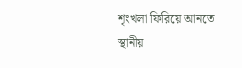শৃংখলা ফিরিয়ে আনতে স্থানীয়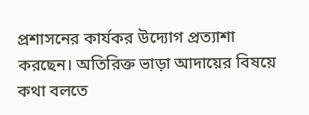প্রশাসনের কার্যকর উদ্যোগ প্রত্যাশা করছেন। অতিরিক্ত ভাড়া আদায়ের বিষয়ে কথা বলতে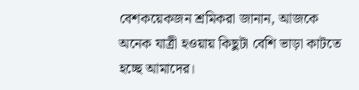বেশকয়েকজন শ্রমিকরা জানান, আজকে অনেক যাত্রী হওয়ায় কিছুটা বেশি ভাড়া কাটতে হচ্ছে আমাদের।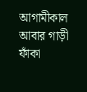আগামীকাল আবার গাড়ী ফাঁকা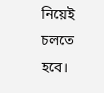নিয়েই চলতে হবে।